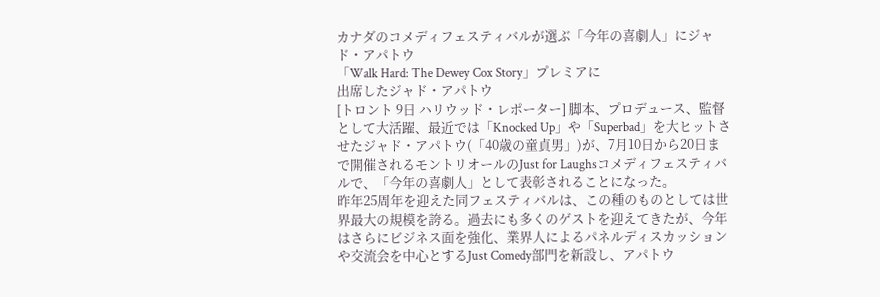カナダのコメディフェスティバルが選ぶ「今年の喜劇人」にジャド・アパトウ
「Walk Hard: The Dewey Cox Story」プレミアに
出席したジャド・アパトウ
[トロント 9日 ハリウッド・レポーター] 脚本、プロデュース、監督として大活躍、最近では「Knocked Up」や「Superbad」を大ヒットさせたジャド・アパトウ(「40歳の童貞男」)が、7月10日から20日まで開催されるモントリオールのJust for Laughsコメディフェスティバルで、「今年の喜劇人」として表彰されることになった。
昨年25周年を迎えた同フェスティバルは、この種のものとしては世界最大の規模を誇る。過去にも多くのゲストを迎えてきたが、今年はさらにビジネス面を強化、業界人によるパネルディスカッションや交流会を中心とするJust Comedy部門を新設し、アパトウ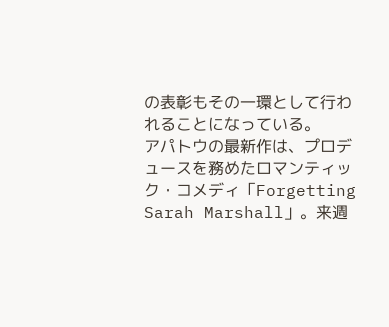の表彰もその一環として行われることになっている。
アパトウの最新作は、プロデュースを務めたロマンティック・コメディ「Forgetting Sarah Marshall」。来週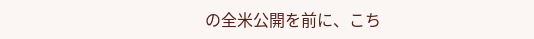の全米公開を前に、こち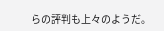らの評判も上々のようだ。